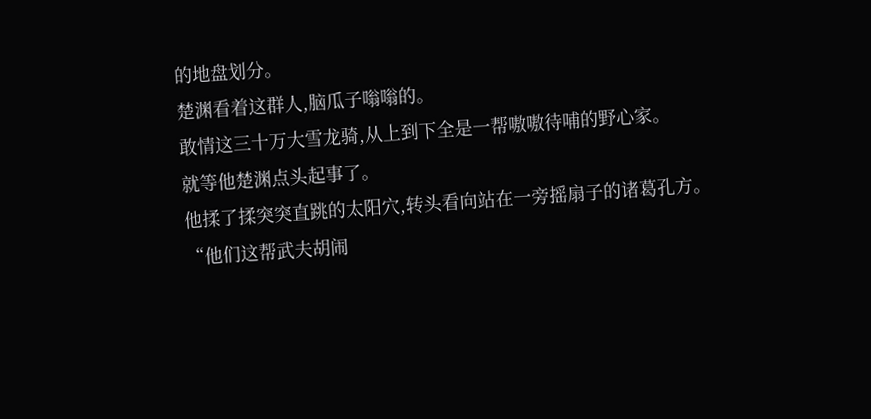的地盘划分。
楚渊看着这群人,脑瓜子嗡嗡的。
敢情这三十万大雪龙骑,从上到下全是一帮嗷嗷待哺的野心家。
就等他楚渊点头起事了。
他揉了揉突突直跳的太阳穴,转头看向站在一旁摇扇子的诸葛孔方。
“他们这帮武夫胡闹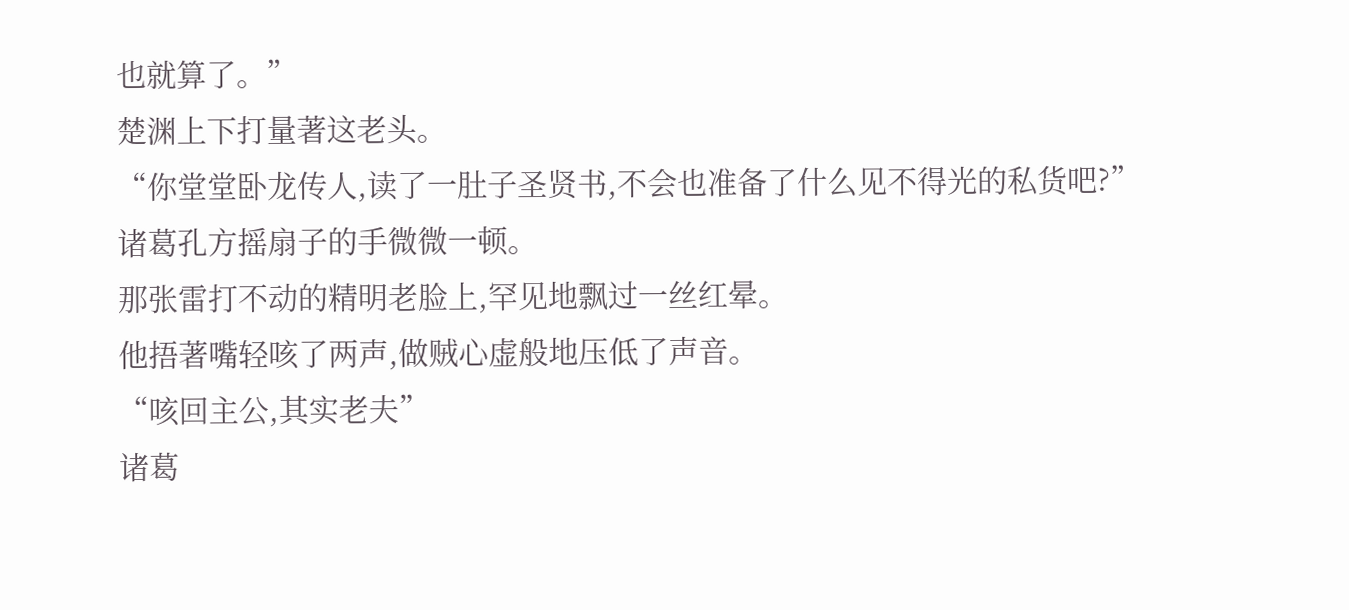也就算了。”
楚渊上下打量著这老头。
“你堂堂卧龙传人,读了一肚子圣贤书,不会也准备了什么见不得光的私货吧?”
诸葛孔方摇扇子的手微微一顿。
那张雷打不动的精明老脸上,罕见地飘过一丝红晕。
他捂著嘴轻咳了两声,做贼心虚般地压低了声音。
“咳回主公,其实老夫”
诸葛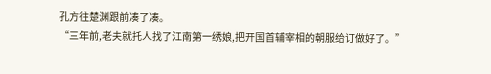孔方往楚渊跟前凑了凑。
“三年前,老夫就托人找了江南第一绣娘,把开国首辅宰相的朝服给订做好了。”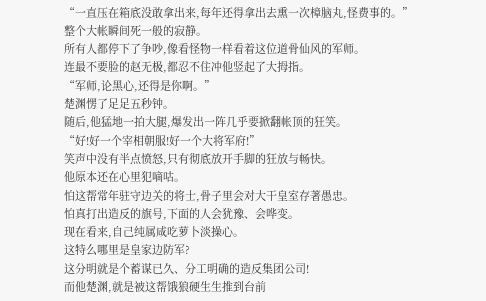“一直压在箱底没敢拿出来,每年还得拿出去熏一次樟脑丸,怪费事的。”
整个大帐瞬间死一般的寂静。
所有人都停下了争吵,像看怪物一样看着这位道骨仙风的军师。
连最不要脸的赵无极,都忍不住冲他竖起了大拇指。
“军师,论黑心,还得是你啊。”
楚渊愣了足足五秒钟。
随后,他猛地一拍大腿,爆发出一阵几乎要掀翻帐顶的狂笑。
“好!好一个宰相朝服!好一个大将军府!”
笑声中没有半点愤怒,只有彻底放开手脚的狂放与畅快。
他原本还在心里犯嘀咕。
怕这帮常年驻守边关的将士,骨子里会对大干皇室存著愚忠。
怕真打出造反的旗号,下面的人会犹豫、会哗变。
现在看来,自己纯属咸吃萝卜淡操心。
这特么哪里是皇家边防军?
这分明就是个蓄谋已久、分工明确的造反集团公司!
而他楚渊,就是被这帮饿狼硬生生推到台前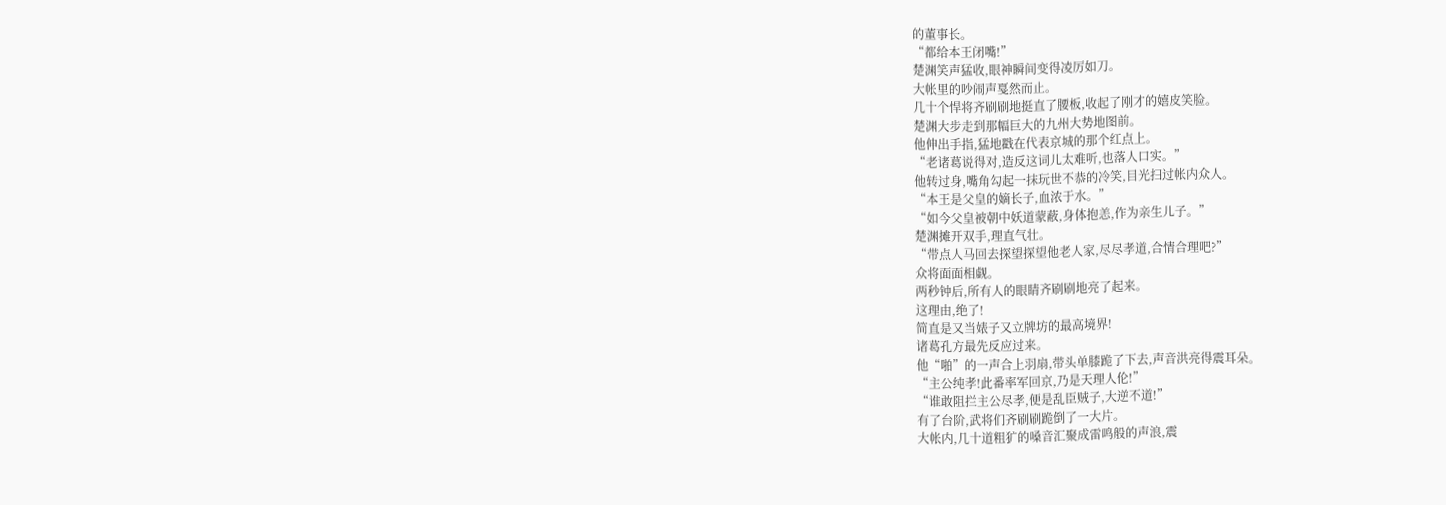的董事长。
“都给本王闭嘴!”
楚渊笑声猛收,眼神瞬间变得凌厉如刀。
大帐里的吵闹声戛然而止。
几十个悍将齐刷刷地挺直了腰板,收起了刚才的嬉皮笑脸。
楚渊大步走到那幅巨大的九州大势地图前。
他伸出手指,猛地戳在代表京城的那个红点上。
“老诸葛说得对,造反这词儿太难听,也落人口实。”
他转过身,嘴角勾起一抹玩世不恭的冷笑,目光扫过帐内众人。
“本王是父皇的嫡长子,血浓于水。”
“如今父皇被朝中妖道蒙蔽,身体抱恙,作为亲生儿子。”
楚渊摊开双手,理直气壮。
“带点人马回去探望探望他老人家,尽尽孝道,合情合理吧?”
众将面面相觑。
两秒钟后,所有人的眼睛齐刷刷地亮了起来。
这理由,绝了!
简直是又当婊子又立牌坊的最高境界!
诸葛孔方最先反应过来。
他“啪”的一声合上羽扇,带头单膝跪了下去,声音洪亮得震耳朵。
“主公纯孝!此番率军回京,乃是天理人伦!”
“谁敢阻拦主公尽孝,便是乱臣贼子,大逆不道!”
有了台阶,武将们齐刷刷跪倒了一大片。
大帐内,几十道粗犷的嗓音汇聚成雷鸣般的声浪,震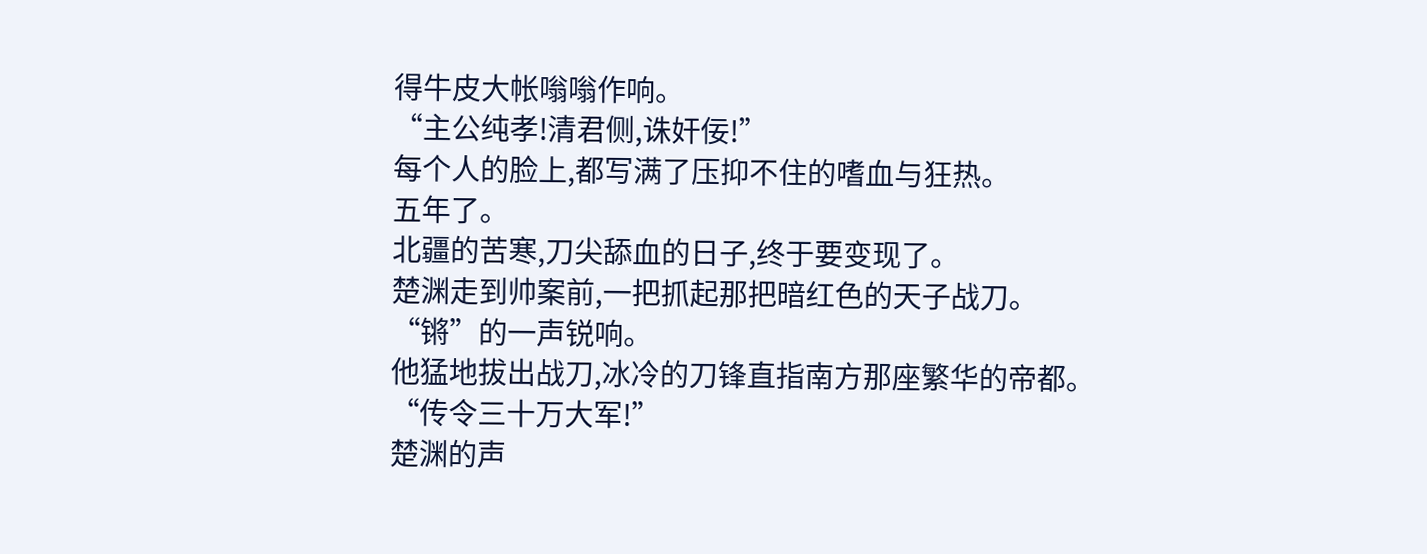得牛皮大帐嗡嗡作响。
“主公纯孝!清君侧,诛奸佞!”
每个人的脸上,都写满了压抑不住的嗜血与狂热。
五年了。
北疆的苦寒,刀尖舔血的日子,终于要变现了。
楚渊走到帅案前,一把抓起那把暗红色的天子战刀。
“锵”的一声锐响。
他猛地拔出战刀,冰冷的刀锋直指南方那座繁华的帝都。
“传令三十万大军!”
楚渊的声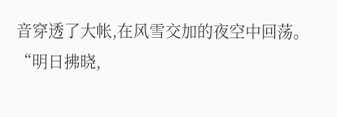音穿透了大帐,在风雪交加的夜空中回荡。
“明日拂晓,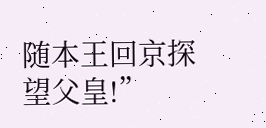随本王回京探望父皇!”